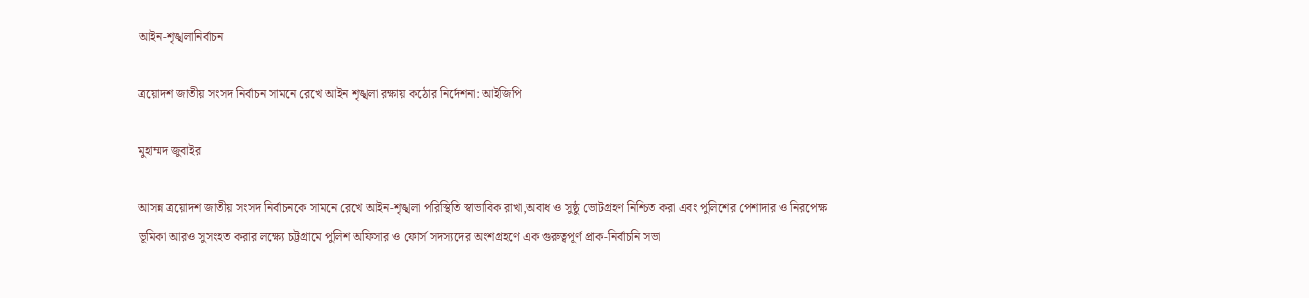আইন-শৃঙ্খলানির্বাচন

ত্রয়োদশ জাতীয় সংসদ নির্বাচন সামনে রেখে আইন শৃঙ্খলা রক্ষায় কঠোর নির্দেশনা: আইজিপি

মুহাম্মদ জুবাইর

আসন্ন ত্রয়োদশ জাতীয় সংসদ নির্বাচনকে সামনে রেখে আইন-শৃঙ্খলা পরিস্থিতি স্বাভাবিক রাখা,অবাধ ও সুষ্ঠু ভোটগ্রহণ নিশ্চিত করা এবং পুলিশের পেশাদার ও নিরপেক্ষ ভূমিকা আরও সুসংহত করার লক্ষ্যে চট্টগ্রামে পুলিশ অফিসার ও ফোর্স সদস্যদের অংশগ্রহণে এক গুরুত্বপূর্ণ প্রাক-নির্বাচনি সভা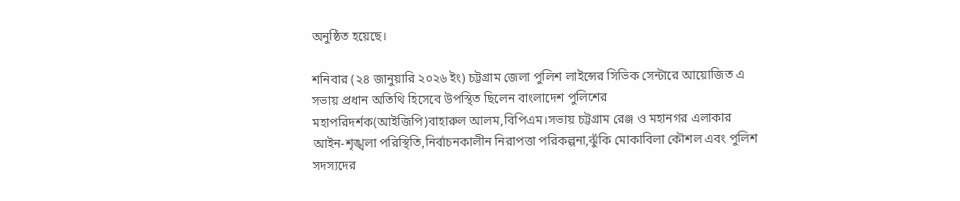অনুষ্ঠিত হয়েছে।

শনিবার (২৪ জানুয়ারি ২০২৬ ইং) চট্টগ্রাম জেলা পুলিশ লাইন্সের সিভিক সেন্টারে আয়োজিত এ সভায় প্রধান অতিথি হিসেবে উপস্থিত ছিলেন বাংলাদেশ পুলিশের মহাপরিদর্শক(আইজিপি)বাহারুল আলম,বিপিএম।সভায় চট্টগ্রাম রেঞ্জ ও মহানগর এলাকার আইন-শৃঙ্খলা পরিস্থিতি,নির্বাচনকালীন নিরাপত্তা পরিকল্পনা,ঝুঁকি মোকাবিলা কৌশল এবং পুলিশ সদস্যদের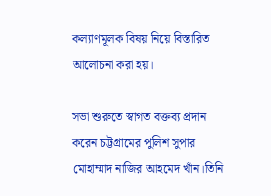কল্যাণমূলক বিষয় নিয়ে বিস্তারিত আলোচনা করা হয়।

সভা শুরুতে স্বাগত বক্তব্য প্রদান করেন চট্টগ্রামের পুলিশ সুপার মোহাম্মাদ নাজির আহমেদ খাঁন।তিনি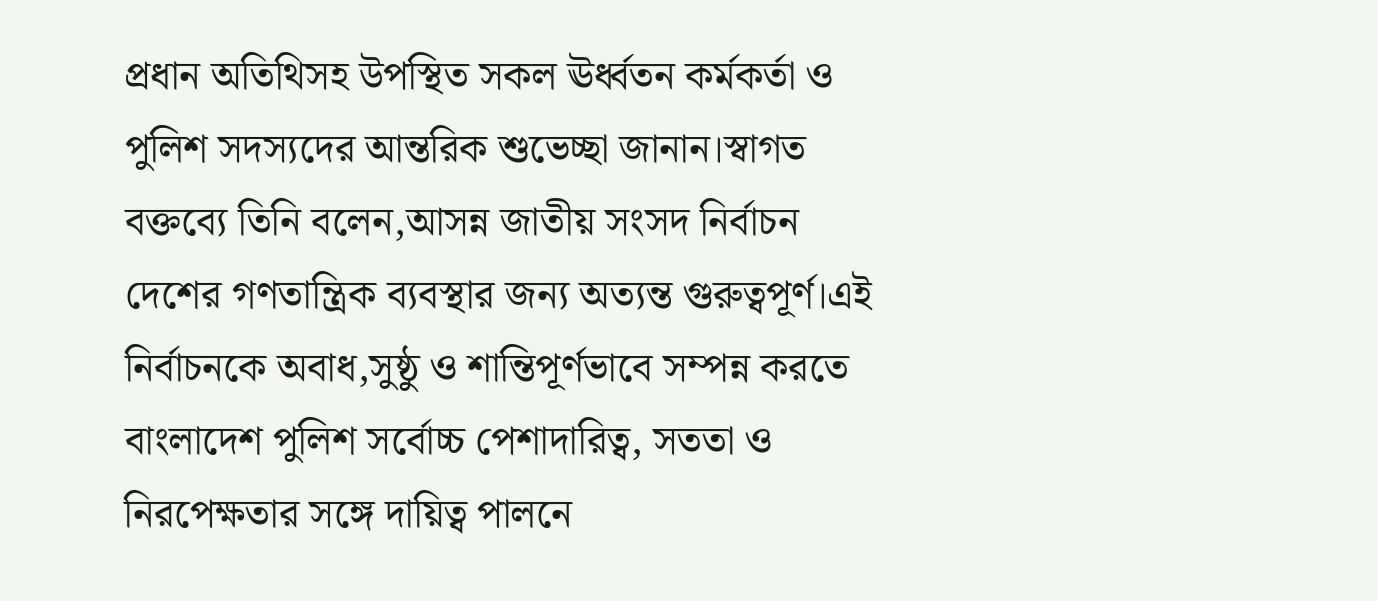প্রধান অতিথিসহ উপস্থিত সকল ঊর্ধ্বতন কর্মকর্তা ও পুলিশ সদস্যদের আন্তরিক শুভেচ্ছা জানান।স্বাগত বক্তব্যে তিনি বলেন,আসন্ন জাতীয় সংসদ নির্বাচন দেশের গণতান্ত্রিক ব্যবস্থার জন্য অত্যন্ত গুরুত্বপূর্ণ।এই নির্বাচনকে অবাধ,সুষ্ঠু ও শান্তিপূর্ণভাবে সম্পন্ন করতে বাংলাদেশ পুলিশ সর্বোচ্চ পেশাদারিত্ব, সততা ও নিরপেক্ষতার সঙ্গে দায়িত্ব পালনে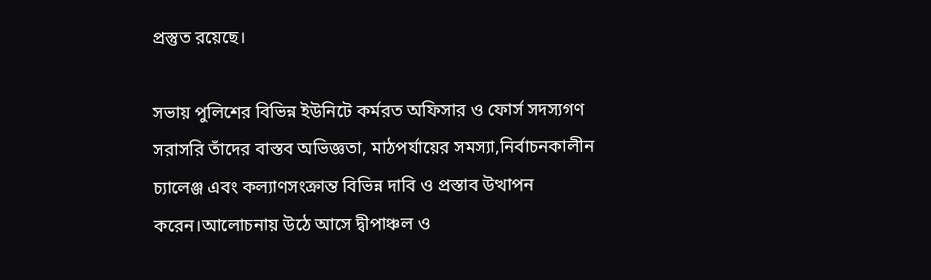প্রস্তুত রয়েছে।

সভায় পুলিশের বিভিন্ন ইউনিটে কর্মরত অফিসার ও ফোর্স সদস্যগণ সরাসরি তাঁদের বাস্তব অভিজ্ঞতা, মাঠপর্যায়ের সমস্যা,নির্বাচনকালীন চ্যালেঞ্জ এবং কল্যাণসংক্রান্ত বিভিন্ন দাবি ও প্রস্তাব উত্থাপন করেন।আলোচনায় উঠে আসে দ্বীপাঞ্চল ও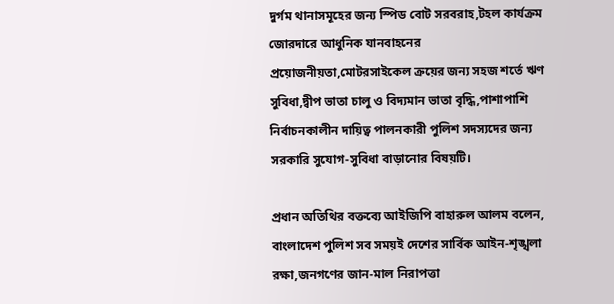দুর্গম থানাসমূহের জন্য স্পিড বোট সরবরাহ,টহল কার্যক্রম জোরদারে আধুনিক যানবাহনের প্রয়োজনীয়তা,মোটরসাইকেল ক্রয়ের জন্য সহজ শর্তে ঋণ সুবিধা,দ্বীপ ভাতা চালু ও বিদ্যমান ভাতা বৃদ্ধি,পাশাপাশি নির্বাচনকালীন দায়িত্ব পালনকারী পুলিশ সদস্যদের জন্য সরকারি সুযোগ-সুবিধা বাড়ানোর বিষয়টি।

প্রধান অতিথির বক্তব্যে আইজিপি বাহারুল আলম বলেন, বাংলাদেশ পুলিশ সব সময়ই দেশের সার্বিক আইন-শৃঙ্খলা রক্ষা,জনগণের জান-মাল নিরাপত্তা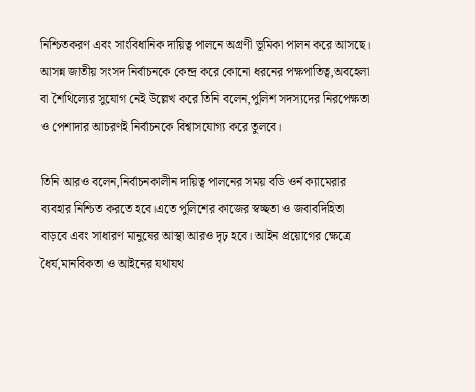নিশ্চিতকরণ এবং সাংবিধানিক দায়িত্ব পালনে অগ্রণী ভূমিকা পালন করে আসছে। আসন্ন জাতীয় সংসদ নির্বাচনকে কেন্দ্র করে কোনো ধরনের পক্ষপাতিত্ব,অবহেলা বা শৈথিল্যের সুযোগ নেই উল্লেখ করে তিনি বলেন,পুলিশ সদস্যদের নিরপেক্ষতা ও পেশাদার আচরণই নির্বাচনকে বিশ্বাসযোগ্য করে তুলবে।

তিনি আরও বলেন,নির্বাচনকালীন দায়িত্ব পালনের সময় বডি ওর্ন ক্যামেরার ব্যবহার নিশ্চিত করতে হবে।এতে পুলিশের কাজের স্বচ্ছতা ও জবাবদিহিতা বাড়বে এবং সাধারণ মানুষের আস্থা আরও দৃঢ় হবে। আইন প্রয়োগের ক্ষেত্রে ধৈর্য,মানবিকতা ও আইনের যথাযথ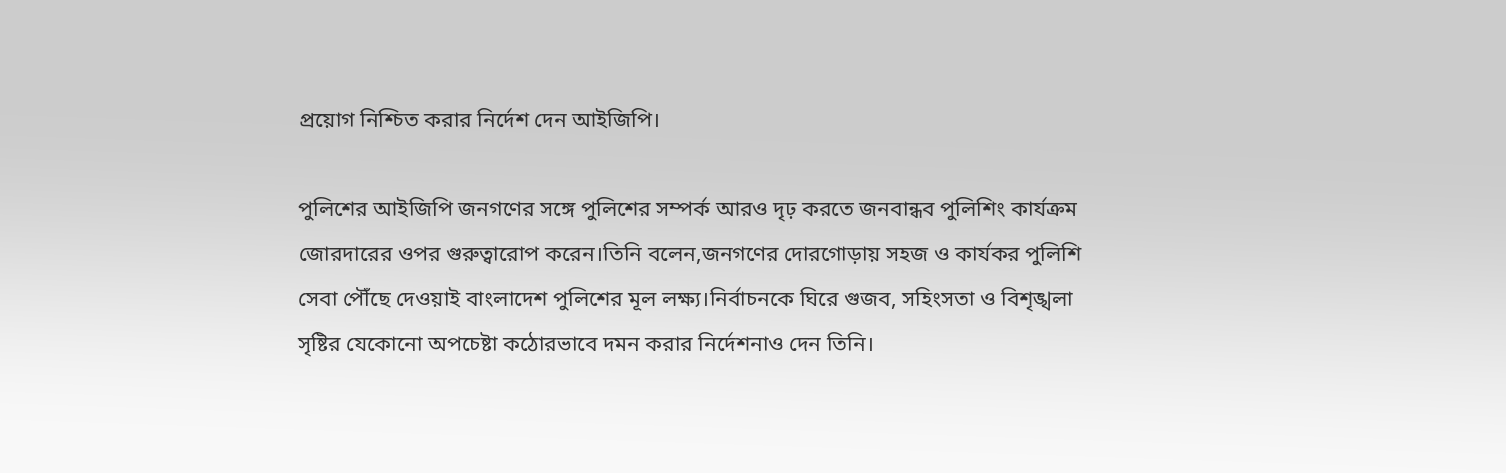প্রয়োগ নিশ্চিত করার নির্দেশ দেন আইজিপি।

পুলিশের আইজিপি জনগণের সঙ্গে পুলিশের সম্পর্ক আরও দৃঢ় করতে জনবান্ধব পুলিশিং কার্যক্রম জোরদারের ওপর গুরুত্বারোপ করেন।তিনি বলেন,জনগণের দোরগোড়ায় সহজ ও কার্যকর পুলিশি সেবা পৌঁছে দেওয়াই বাংলাদেশ পুলিশের মূল লক্ষ্য।নির্বাচনকে ঘিরে গুজব, সহিংসতা ও বিশৃঙ্খলা সৃষ্টির যেকোনো অপচেষ্টা কঠোরভাবে দমন করার নির্দেশনাও দেন তিনি।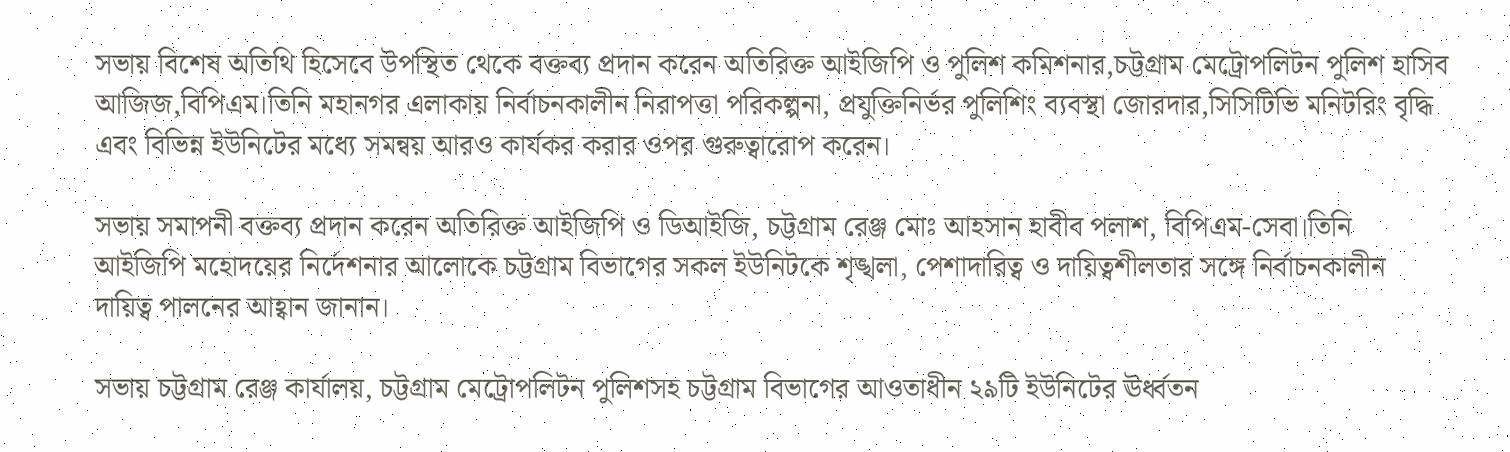সভায় বিশেষ অতিথি হিসেবে উপস্থিত থেকে বক্তব্য প্রদান করেন অতিরিক্ত আইজিপি ও পুলিশ কমিশনার,চট্টগ্রাম মেট্রোপলিটন পুলিশ হাসিব আজিজ,বিপিএম।তিনি মহানগর এলাকায় নির্বাচনকালীন নিরাপত্তা পরিকল্পনা, প্রযুক্তিনির্ভর পুলিশিং ব্যবস্থা জোরদার,সিসিটিভি মনিটরিং বৃদ্ধি এবং বিভিন্ন ইউনিটের মধ্যে সমন্বয় আরও কার্যকর করার ওপর গুরুত্বারোপ করেন।

সভায় সমাপনী বক্তব্য প্রদান করেন অতিরিক্ত আইজিপি ও ডিআইজি, চট্টগ্রাম রেঞ্জ মোঃ আহসান হাবীব পলাশ, বিপিএম-সেবা।তিনি আইজিপি মহোদয়ের নির্দেশনার আলোকে চট্টগ্রাম বিভাগের সকল ইউনিটকে শৃঙ্খলা, পেশাদারিত্ব ও দায়িত্বশীলতার সঙ্গে নির্বাচনকালীন দায়িত্ব পালনের আহ্বান জানান।

সভায় চট্টগ্রাম রেঞ্জ কার্যালয়, চট্টগ্রাম মেট্রোপলিটন পুলিশসহ চট্টগ্রাম বিভাগের আওতাধীন ২৯টি ইউনিটের ঊর্ধ্বতন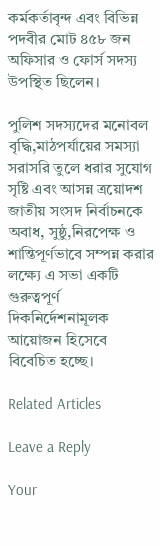কর্মকর্তাবৃন্দ এবং বিভিন্ন পদবীর মোট ৪৫৮ জন অফিসার ও ফোর্স সদস্য উপস্থিত ছিলেন।

পুলিশ সদস্যদের মনোবল বৃদ্ধি,মাঠপর্যায়ের সমস্যা সরাসরি তুলে ধরার সুযোগ সৃষ্টি এবং আসন্ন ত্রয়োদশ জাতীয় সংসদ নির্বাচনকে অবাধ, সুষ্ঠু,নিরপেক্ষ ও শান্তিপূর্ণভাবে সম্পন্ন করার লক্ষ্যে এ সভা একটি গুরুত্বপূর্ণ দিকনির্দেশনামূলক আয়োজন হিসেবে বিবেচিত হচ্ছে।

Related Articles

Leave a Reply

Your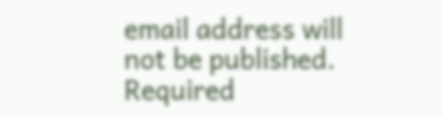email address will not be published. Required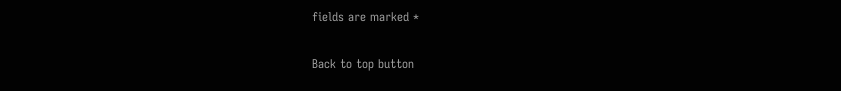fields are marked *

Back to top button